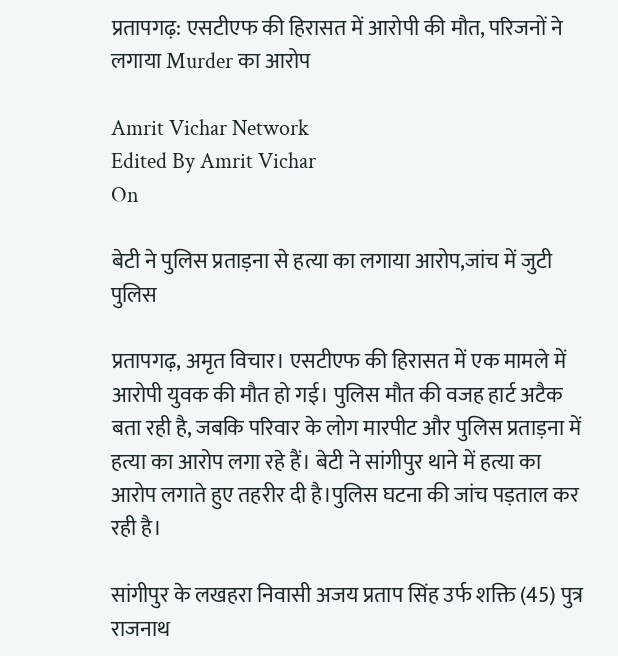प्रतापगढ़: एसटीएफ की हिरासत में आरोपी की मौत, परिजनों ने लगाया Murder का आरोप

Amrit Vichar Network
Edited By Amrit Vichar
On

बेटी ने पुलिस प्रताड़ना से हत्या का लगाया आरोप,जांच में जुटी पुलिस

प्रतापगढ़, अमृत विचार। एसटीएफ की हिरासत में एक मामले में आरोपी युवक की मौत हो गई। पुलिस मौत की वजह हार्ट अटैक बता रही है, जबकि परिवार के लोग मारपीट और पुलिस प्रताड़ना में हत्या का आरोप लगा रहे हैं। बेटी ने सांगीपुर थाने में हत्या का आरोप लगाते हुए तहरीर दी है।पुलिस घटना की जांच पड़ताल कर रही है।

सांगीपुर के लखहरा निवासी अजय प्रताप सिंह उर्फ शक्ति (45) पुत्र राजनाथ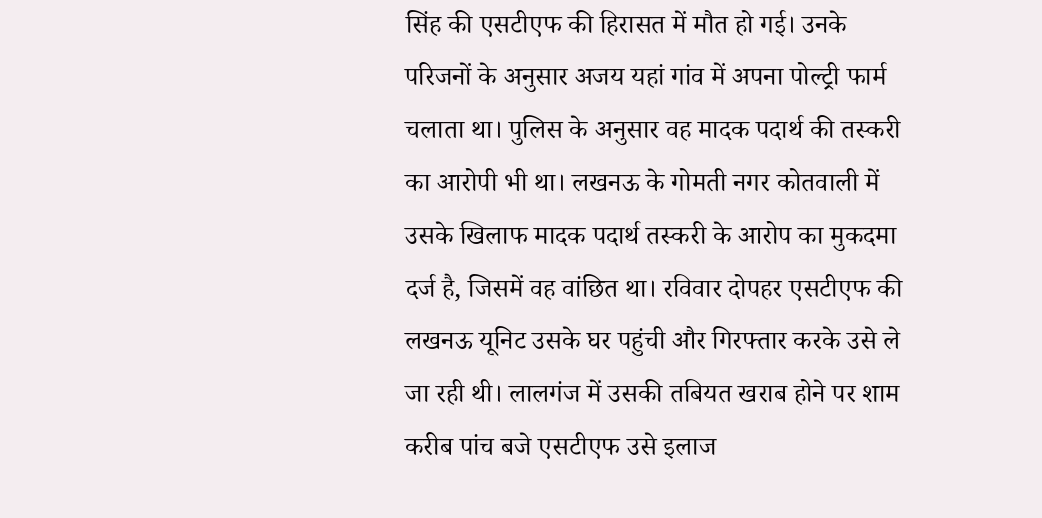सिंह की एसटीएफ की हिरासत में मौत हो गई। उनके परिजनों के अनुसार अजय यहां गांव में अपना पोल्ट्री फार्म चलाता था। पुलिस के अनुसार वह मादक पदार्थ की तस्करी का आरोपी भी था। लखनऊ के गोमती नगर कोतवाली में उसके खिलाफ मादक पदार्थ तस्करी के आरोप का मुकदमा दर्ज है, जिसमें वह वांछित था। रविवार दोपहर एसटीएफ की लखनऊ यूनिट उसके घर पहुंची और गिरफ्तार करके उसे ले जा रही थी। लालगंज में उसकी तबियत खराब होने पर शाम करीब पांच बजे एसटीएफ उसे इलाज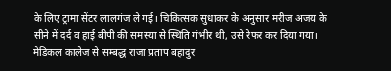के लिए ट्रामा सेंटर लालगंज ले गई। चिकित्सक सुधाकर के अनुसार मरीज अजय के सीने में दर्द व हाई बीपी की समस्या से स्थिति गंभीर थी, उसे रेफर कर दिया गया। मेडिकल कालेज से सम्बद्ध राजा प्रताप बहादुर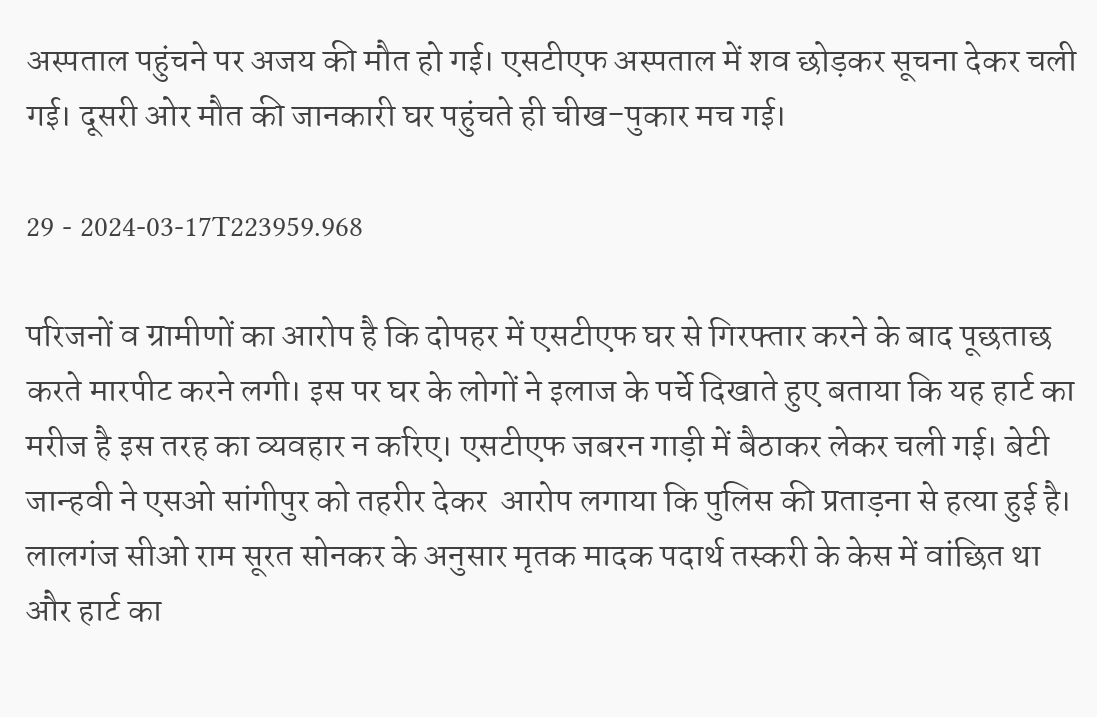अस्पताल पहुंचने पर अजय की मौत हो गई। एसटीएफ अस्पताल में शव छोड़कर सूचना देकर चली गई। दूसरी ओर मौत की जानकारी घर पहुंचते ही चीख-पुकार मच गई।

29 - 2024-03-17T223959.968

परिजनों व ग्रामीणों का आरोप है कि दोपहर में एसटीएफ घर से गिरफ्तार करने के बाद पूछताछ करते मारपीट करने लगी। इस पर घर के लोगों ने इलाज के पर्चे दिखाते हुए बताया कि यह हार्ट का मरीज है इस तरह का व्यवहार न करिए। एसटीएफ जबरन गाड़ी में बैठाकर लेकर चली गई। बेटी जान्हवी ने एसओ सांगीपुर को तहरीर देकर  आरोप लगाया कि पुलिस की प्रताड़ना से हत्या हुई है। लालगंज सीओ राम सूरत सोनकर के अनुसार मृतक मादक पदार्थ तस्करी के केस में वांछित था और हार्ट का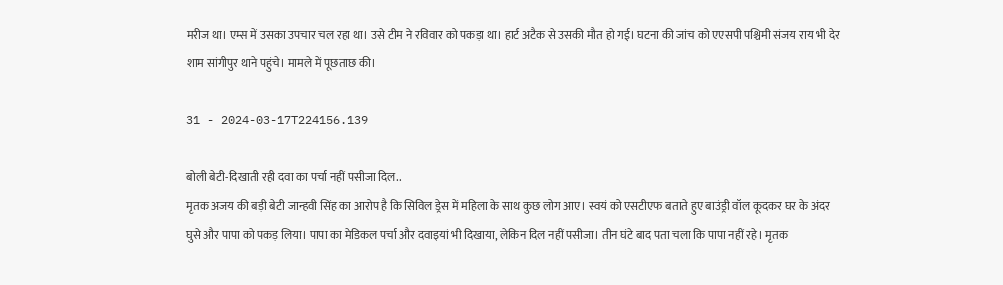मरीज था। एम्स में उसका उपचार चल रहा था। उसे टीम ने रविवार को पकड़ा था। हार्ट अटैक से उसकी मौत हो गई। घटना की जांच को एएसपी पश्चिमी संजय राय भी देर शाम सांगीपुर थाने पहुंचे। मामले में पूछताछ की।

31 - 2024-03-17T224156.139

बोली बेटी-दिखाती रही दवा का पर्चा नहीं पसीजा दिल..
मृतक अजय की बड़ी बेटी जान्हवी सिंह का आरोप है कि सिविल ड्रेस में महिला के साथ कुछ लोग आए। स्वयं को एसटीएफ बताते हुए बाउंड्री वॉल कूदकर घर के अंदर घुसे और पापा को पकड़ लिया। पापा का मेडिकल पर्चा और दवाइयां भी दिखाया, लेकिन दिल नहीं पसीजा। तीन घंटे बाद पता चला कि पापा नहीं रहे। मृतक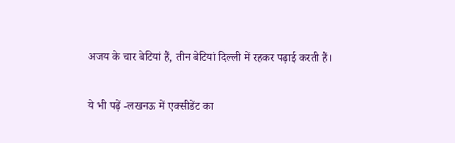अजय के चार बेटियां हैं, तीन बेटियां दिल्ली में रहकर पढ़ाई करती हैं।

ये भी पढ़ें -लखनऊ में एक्सीडेंट का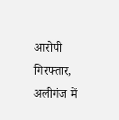आरोपी गिरफ्तार, अलीगंज में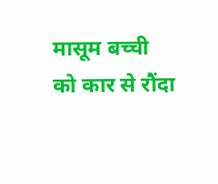मासूम बच्ची को कार से रौंदा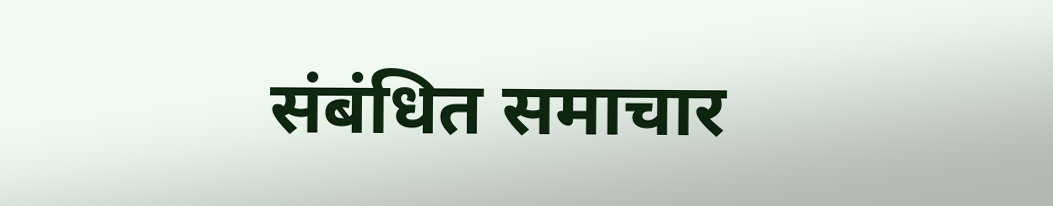संबंधित समाचार